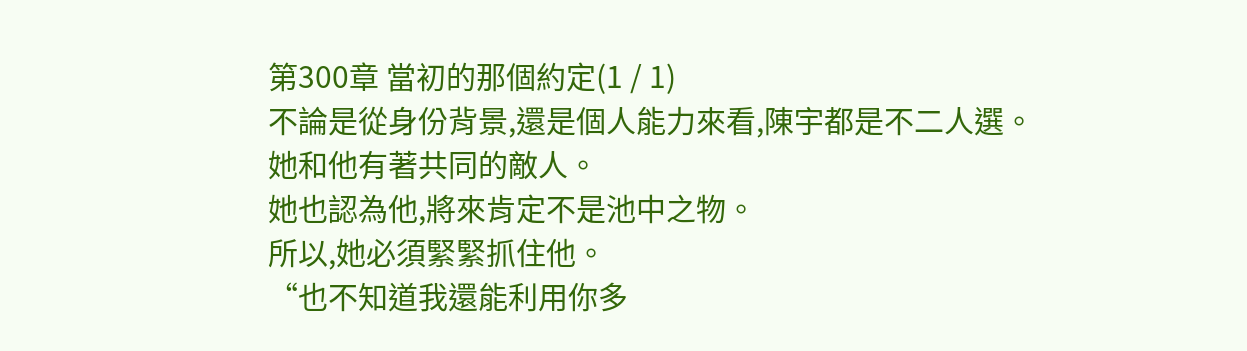第300章 當初的那個約定(1 / 1)
不論是從身份背景,還是個人能力來看,陳宇都是不二人選。
她和他有著共同的敵人。
她也認為他,將來肯定不是池中之物。
所以,她必須緊緊抓住他。
“也不知道我還能利用你多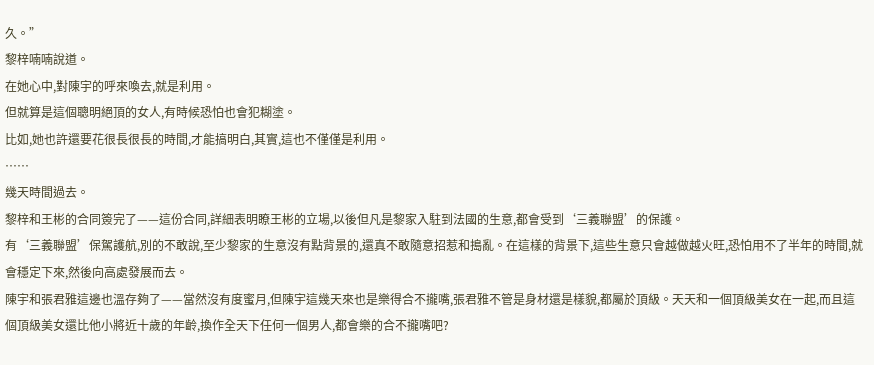久。”
黎梓喃喃說道。
在她心中,對陳宇的呼來喚去,就是利用。
但就算是這個聰明絕頂的女人,有時候恐怕也會犯糊塗。
比如,她也許還要花很長很長的時間,才能搞明白,其實,這也不僅僅是利用。
……
幾天時間過去。
黎梓和王彬的合同簽完了——這份合同,詳細表明瞭王彬的立場,以後但凡是黎家入駐到法國的生意,都會受到‘三義聯盟’的保護。
有‘三義聯盟’保駕護航,別的不敢說,至少黎家的生意沒有點背景的,還真不敢隨意招惹和搗亂。在這樣的背景下,這些生意只會越做越火旺,恐怕用不了半年的時間,就會穩定下來,然後向高處發展而去。
陳宇和張君雅這邊也溫存夠了——當然沒有度蜜月,但陳宇這幾天來也是樂得合不攏嘴,張君雅不管是身材還是樣貌,都屬於頂級。天天和一個頂級美女在一起,而且這個頂級美女還比他小將近十歲的年齡,換作全天下任何一個男人,都會樂的合不攏嘴吧?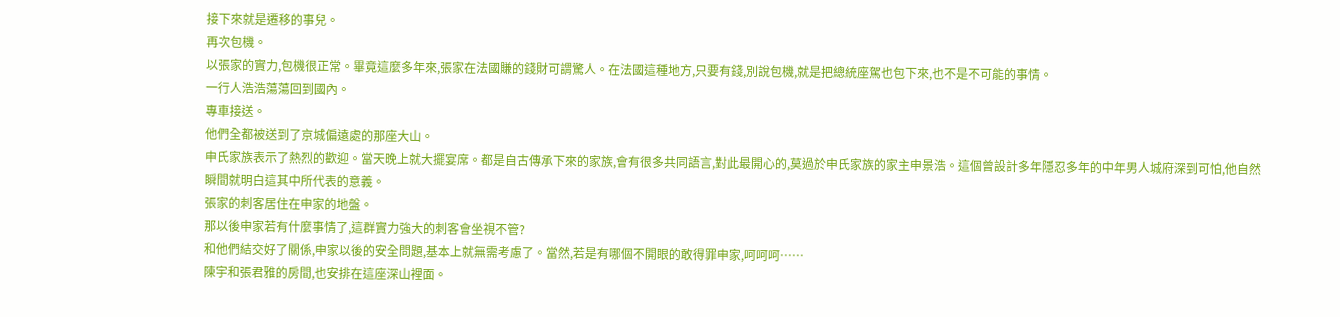接下來就是遷移的事兒。
再次包機。
以張家的實力,包機很正常。畢竟這麼多年來,張家在法國賺的錢財可謂驚人。在法國這種地方,只要有錢,別說包機,就是把總統座駕也包下來,也不是不可能的事情。
一行人浩浩蕩蕩回到國內。
專車接送。
他們全都被送到了京城偏遠處的那座大山。
申氏家族表示了熱烈的歡迎。當天晚上就大擺宴席。都是自古傳承下來的家族,會有很多共同語言,對此最開心的,莫過於申氏家族的家主申景浩。這個曾設計多年隱忍多年的中年男人城府深到可怕,他自然瞬間就明白這其中所代表的意義。
張家的刺客居住在申家的地盤。
那以後申家若有什麼事情了,這群實力強大的刺客會坐視不管?
和他們結交好了關係,申家以後的安全問題,基本上就無需考慮了。當然,若是有哪個不開眼的敢得罪申家,呵呵呵……
陳宇和張君雅的房間,也安排在這座深山裡面。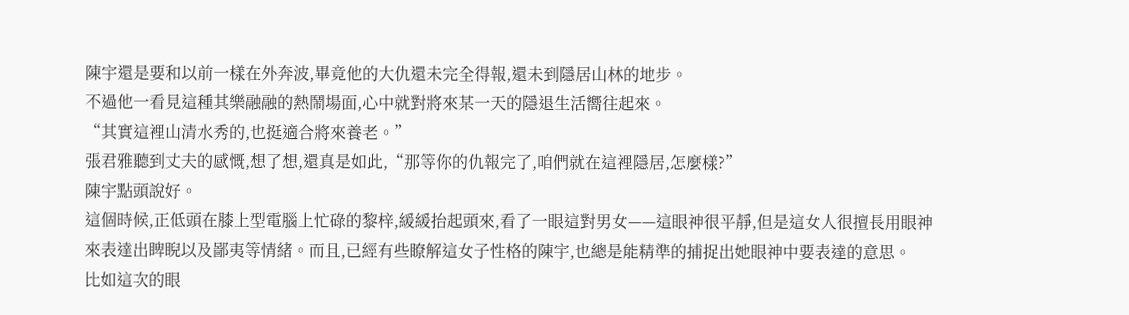陳宇還是要和以前一樣在外奔波,畢竟他的大仇還未完全得報,還未到隱居山林的地步。
不過他一看見這種其樂融融的熱鬧場面,心中就對將來某一天的隱退生活嚮往起來。
“其實這裡山清水秀的,也挺適合將來養老。”
張君雅聽到丈夫的感慨,想了想,還真是如此,“那等你的仇報完了,咱們就在這裡隱居,怎麼樣?”
陳宇點頭說好。
這個時候,正低頭在膝上型電腦上忙碌的黎梓,緩緩抬起頭來,看了一眼這對男女——這眼神很平靜,但是這女人很擅長用眼神來表達出睥睨以及鄙夷等情緒。而且,已經有些瞭解這女子性格的陳宇,也總是能精準的捕捉出她眼神中要表達的意思。
比如這次的眼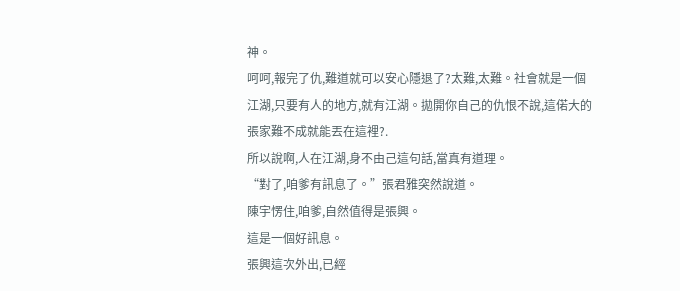神。
呵呵,報完了仇,難道就可以安心隱退了?太難,太難。社會就是一個江湖,只要有人的地方,就有江湖。拋開你自己的仇恨不說,這偌大的張家難不成就能丟在這裡?.
所以說啊,人在江湖,身不由己這句話,當真有道理。
“對了,咱爹有訊息了。”張君雅突然說道。
陳宇愣住,咱爹,自然值得是張興。
這是一個好訊息。
張興這次外出,已經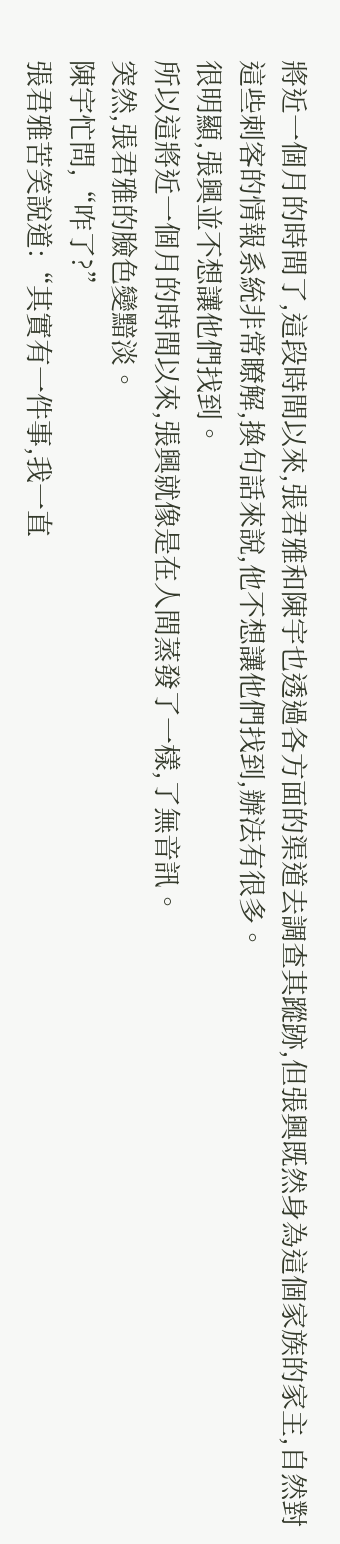將近一個月的時間了,這段時間以來,張君雅和陳宇也透過各方面的渠道去調查其蹤跡,但張興既然身為這個家族的家主,自然對這些刺客的情報系統非常瞭解,換句話來說,他不想讓他們找到,辦法有很多。
很明顯,張興並不想讓他們找到。
所以這將近一個月的時間以來,張興就像是在人間蒸發了一樣,了無音訊。
突然,張君雅的臉色變黯淡。
陳宇忙問,“咋了?”
張君雅苦笑說道:“其實有一件事,我一直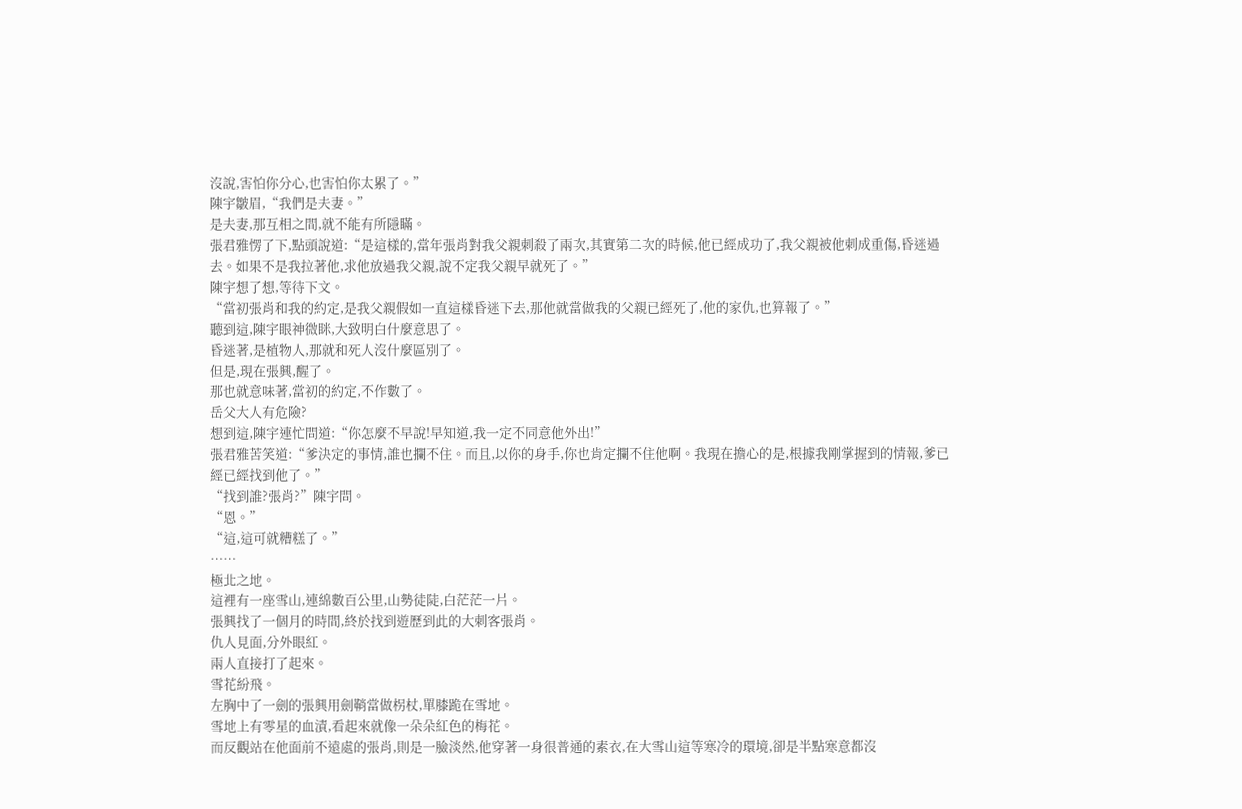沒說,害怕你分心,也害怕你太累了。”
陳宇皺眉,“我們是夫妻。”
是夫妻,那互相之間,就不能有所隱瞞。
張君雅愣了下,點頭說道:“是這樣的,當年張肖對我父親刺殺了兩次,其實第二次的時候,他已經成功了,我父親被他刺成重傷,昏迷過去。如果不是我拉著他,求他放過我父親,說不定我父親早就死了。”
陳宇想了想,等待下文。
“當初張肖和我的約定,是我父親假如一直這樣昏迷下去,那他就當做我的父親已經死了,他的家仇,也算報了。”
聽到這,陳宇眼神微眯,大致明白什麼意思了。
昏迷著,是植物人,那就和死人沒什麼區別了。
但是,現在張興,醒了。
那也就意味著,當初的約定,不作數了。
岳父大人有危險?
想到這,陳宇連忙問道:“你怎麼不早說!早知道,我一定不同意他外出!”
張君雅苦笑道:“爹決定的事情,誰也攔不住。而且,以你的身手,你也肯定攔不住他啊。我現在擔心的是,根據我剛掌握到的情報,爹已經已經找到他了。”
“找到誰?張肖?”陳宇問。
“恩。”
“這,這可就糟糕了。”
……
極北之地。
這裡有一座雪山,連綿數百公里,山勢徒陡,白茫茫一片。
張興找了一個月的時間,終於找到遊歷到此的大刺客張肖。
仇人見面,分外眼紅。
兩人直接打了起來。
雪花紛飛。
左胸中了一劍的張興用劍鞘當做柺杖,單膝跪在雪地。
雪地上有零星的血漬,看起來就像一朵朵紅色的梅花。
而反觀站在他面前不遠處的張肖,則是一臉淡然,他穿著一身很普通的素衣,在大雪山這等寒冷的環境,卻是半點寒意都沒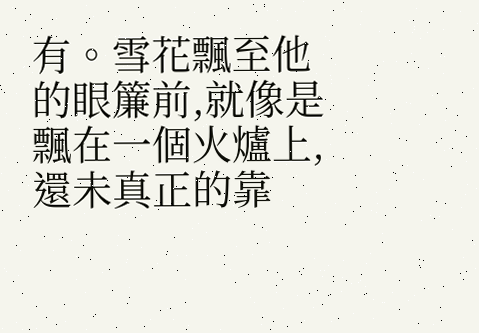有。雪花飄至他的眼簾前,就像是飄在一個火爐上,還未真正的靠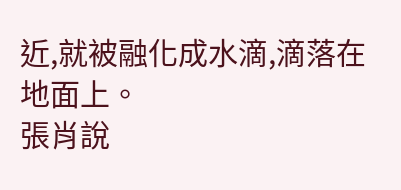近,就被融化成水滴,滴落在地面上。
張肖說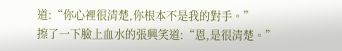道:“你心裡很清楚,你根本不是我的對手。”
擦了一下臉上血水的張興笑道:“恩,是很清楚。”